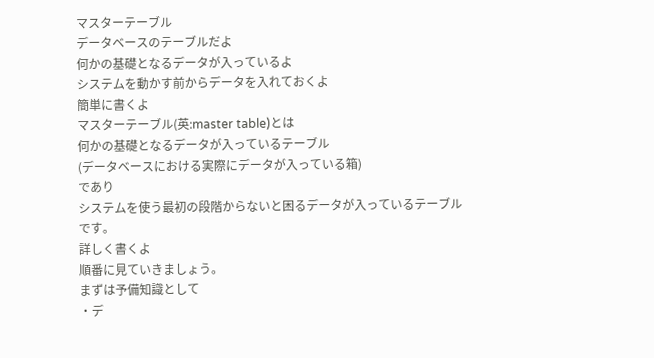マスターテーブル
データベースのテーブルだよ
何かの基礎となるデータが入っているよ
システムを動かす前からデータを入れておくよ
簡単に書くよ
マスターテーブル(英:master table)とは
何かの基礎となるデータが入っているテーブル
(データベースにおける実際にデータが入っている箱)
であり
システムを使う最初の段階からないと困るデータが入っているテーブル
です。
詳しく書くよ
順番に見ていきましょう。
まずは予備知識として
・デ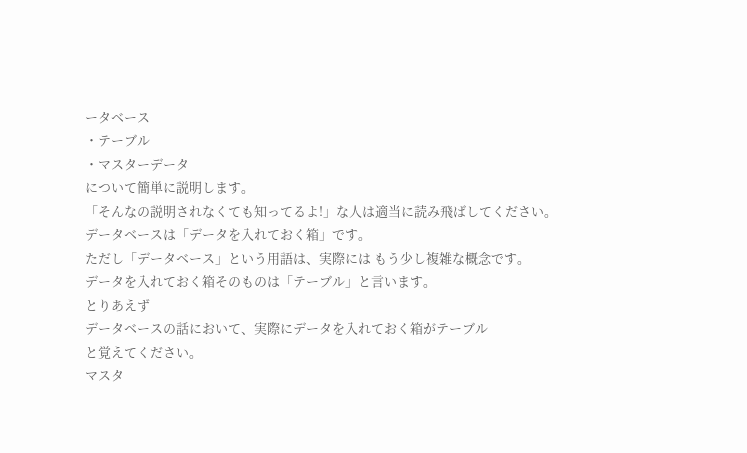ータベース
・テーブル
・マスターデータ
について簡単に説明します。
「そんなの説明されなくても知ってるよ!」な人は適当に読み飛ばしてください。
データベースは「データを入れておく箱」です。
ただし「データベース」という用語は、実際には もう少し複雑な概念です。
データを入れておく箱そのものは「テーブル」と言います。
とりあえず
データベースの話において、実際にデータを入れておく箱がテーブル
と覚えてください。
マスタ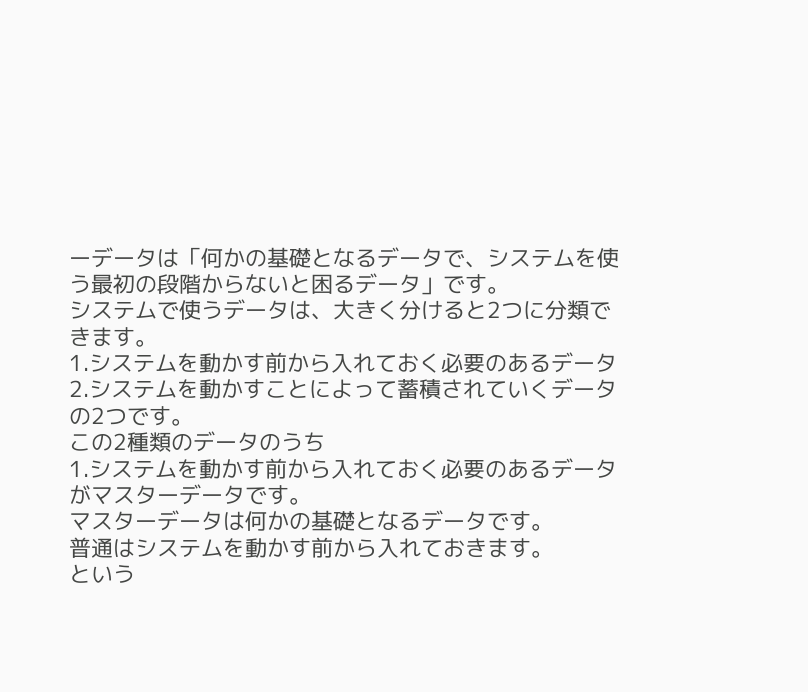ーデータは「何かの基礎となるデータで、システムを使う最初の段階からないと困るデータ」です。
システムで使うデータは、大きく分けると2つに分類できます。
1.システムを動かす前から入れておく必要のあるデータ
2.システムを動かすことによって蓄積されていくデータ
の2つです。
この2種類のデータのうち
1.システムを動かす前から入れておく必要のあるデータ
がマスターデータです。
マスターデータは何かの基礎となるデータです。
普通はシステムを動かす前から入れておきます。
という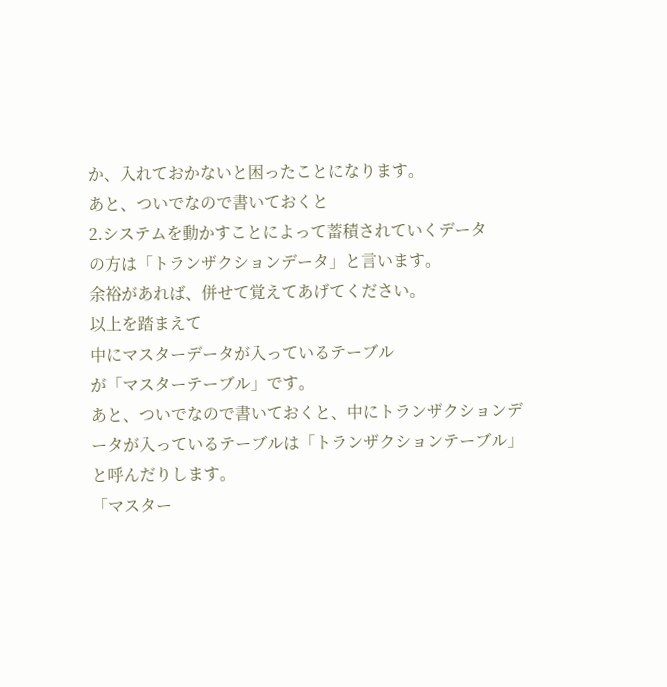か、入れておかないと困ったことになります。
あと、ついでなので書いておくと
2.システムを動かすことによって蓄積されていくデータ
の方は「トランザクションデータ」と言います。
余裕があれば、併せて覚えてあげてください。
以上を踏まえて
中にマスターデータが入っているテーブル
が「マスターテーブル」です。
あと、ついでなので書いておくと、中にトランザクションデータが入っているテーブルは「トランザクションテーブル」と呼んだりします。
「マスター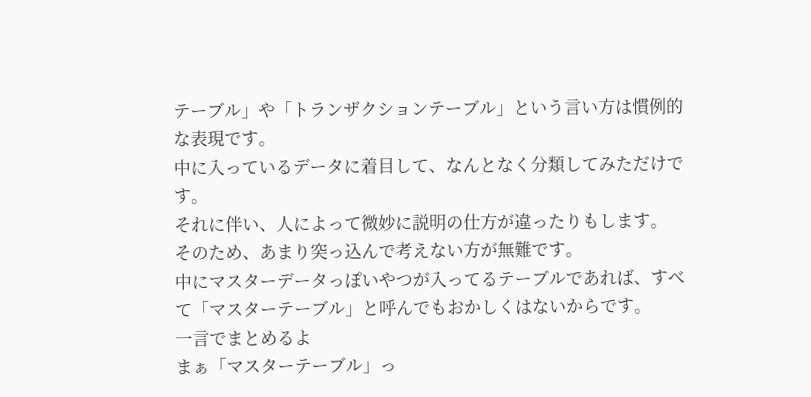テーブル」や「トランザクションテーブル」という言い方は慣例的な表現です。
中に入っているデータに着目して、なんとなく分類してみただけです。
それに伴い、人によって微妙に説明の仕方が違ったりもします。
そのため、あまり突っ込んで考えない方が無難です。
中にマスターデータっぽいやつが入ってるテーブルであれば、すべて「マスターテーブル」と呼んでもおかしくはないからです。
一言でまとめるよ
まぁ「マスターテーブル」っ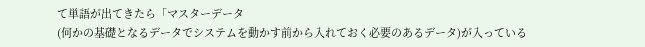て単語が出てきたら「マスターデータ
(何かの基礎となるデータでシステムを動かす前から入れておく必要のあるデータ)が入っている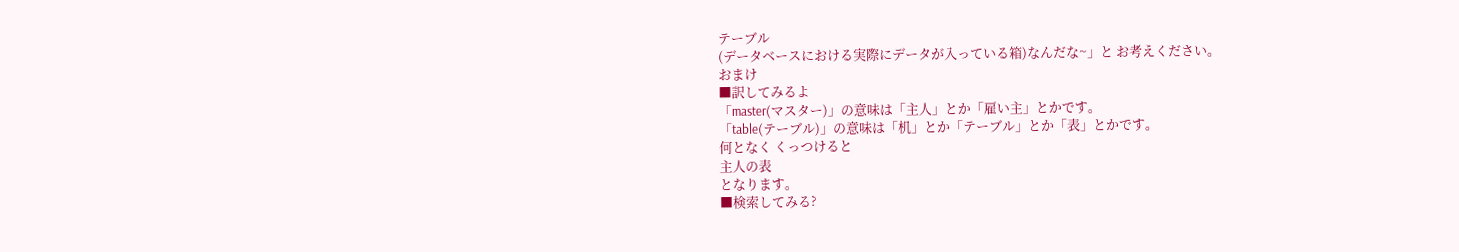テーブル
(データベースにおける実際にデータが入っている箱)なんだな~」と お考えください。
おまけ
■訳してみるよ
「master(マスター)」の意味は「主人」とか「雇い主」とかです。
「table(テーブル)」の意味は「机」とか「テーブル」とか「表」とかです。
何となく くっつけると
主人の表
となります。
■検索してみる?